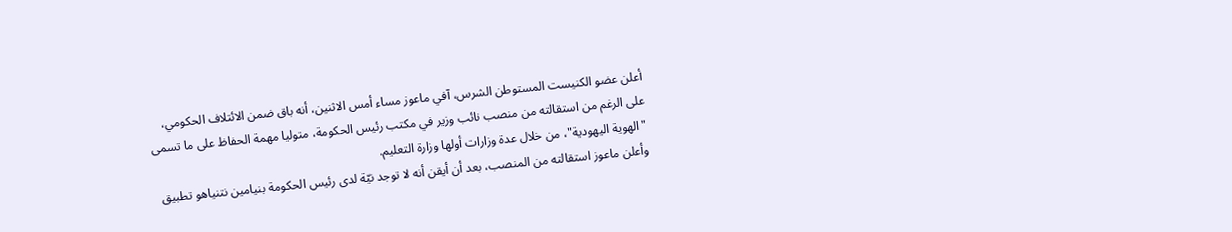أعلن عضو الكنيست المستوطن الشرس، آفي ماعوز مساء أمس الاثنين، أنه باق ضمن الائتلاف الحكومي، على الرغم من استقالته من منصب نائب وزير في مكتب رئيس الحكومة، متوليا مهمة الحفاظ على ما تسمى "الهوية اليهودية"، من خلال عدة وزارات أولها وزارة التعليم.
وأعلن ماعوز استقالته من المنصب، بعد أن أيقن أنه لا توجد نيّة لدى رئيس الحكومة بنيامين نتنياهو تطبيق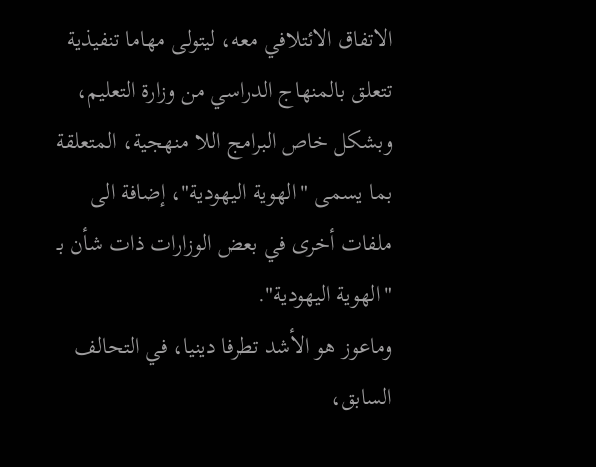الاتفاق الائتلافي معه، ليتولى مهاما تنفيذية تتعلق بالمنهاج الدراسي من وزارة التعليم، وبشكل خاص البرامج اللا منهجية، المتعلقة بما يسمى "الهوية اليهودية"، إضافة الى ملفات أخرى في بعض الوزارات ذات شأن بـ "الهوية اليهودية".
وماعوز هو الأشد تطرفا دينيا، في التحالف السابق،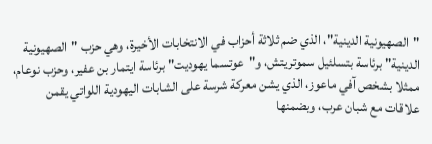"الصهيونية الدينية"، الذي ضم ثلاثة أحزاب في الانتخابات الأخيرة، وهي حزب "الصهيونية الدينية" برئاسة بتسلئيل سموتريتش، و"عوتسما يهوديت" برئاسة ايتمار بن عفير، وحزب نوعام، ممثلا بشخص آفي ماعوز، الذي يشن معركة شرسة على الشابات اليهودية اللواتي يقمن علاقات مع شبان عرب، وبضمنها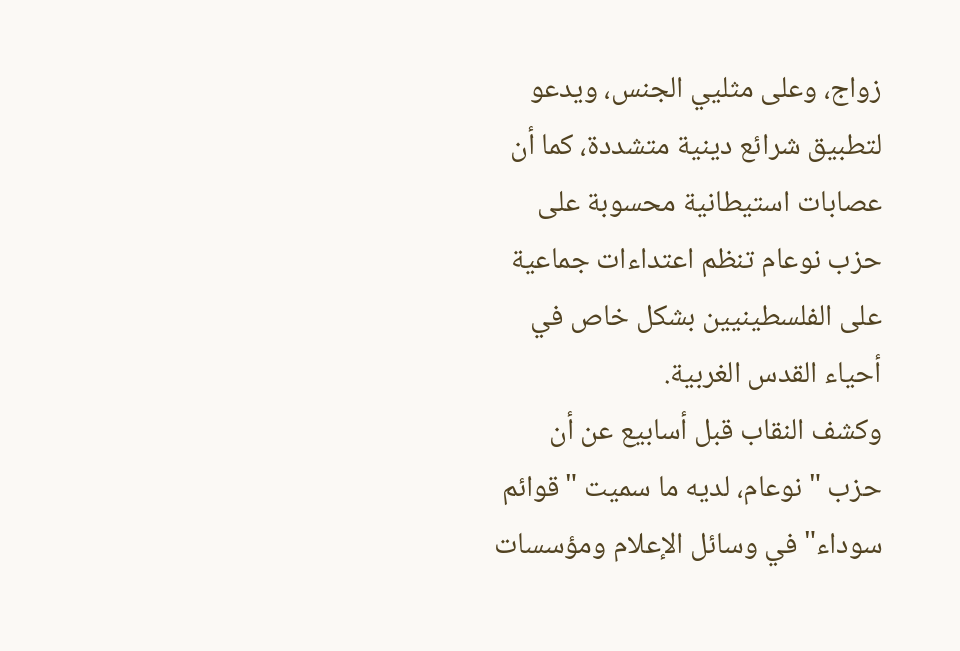زواج، وعلى مثليي الجنس، ويدعو لتطبيق شرائع دينية متشددة، كما أن عصابات استيطانية محسوبة على حزب نوعام تنظم اعتداءات جماعية على الفلسطينيين بشكل خاص في أحياء القدس الغربية.
وكشف النقاب قبل أسابيع عن أن حزب "نوعام، لديه ما سميت "قوائم سوداء" في وسائل الإعلام ومؤسسات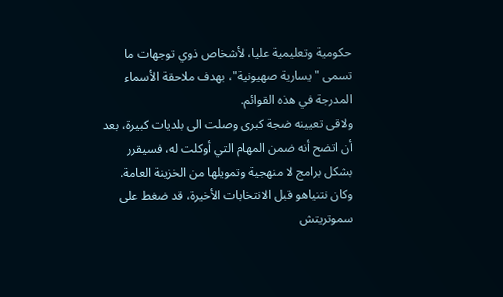حكومية وتعليمية عليا، لأشخاص ذوي توجهات ما تسمى "يسارية صهيونية"، بهدف ملاحقة الأسماء المدرجة في هذه القوائم.
ولاقى تعيينه ضجة كبرى وصلت الى بلديات كبيرة، بعد أن اتضح أنه ضمن المهام التي أوكلت له، فسيقرر بشكل برامج لا منهجية وتمويلها من الخزينة العامة.
وكان نتنياهو قبل الانتخابات الأخيرة، قد ضغط على سموتريتش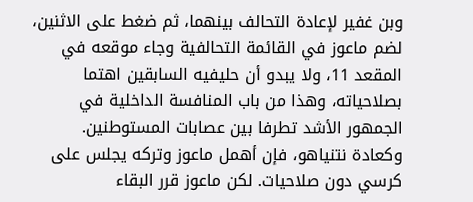وبن غفير لإعادة التحالف بينهما، ثم ضغط على الاثنين، لضم ماعوز في القائمة التحالفية وجاء موقعه في المقعد 11، ولا يبدو أن حليفيه السابقين اهتما بصلاحياته، وهذا من باب المنافسة الداخلية في الجمهور الأشد تطرفا بين عصابات المستوطنين.
وكعادة نتنياهو، فإن أهمل ماعوز وتركه يجلس على كرسي دون صلاحيات. لكن ماعوز قرر البقاء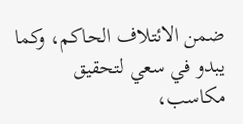ضمن الائتلاف الحاكم، وكما يبدو في سعي لتحقيق مكاسب،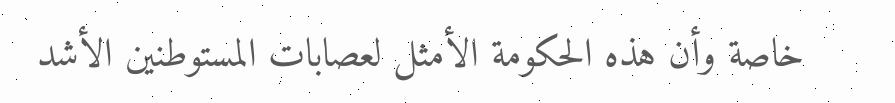خاصة وأن هذه الحكومة الأمثل لعصابات المستوطنين الأشد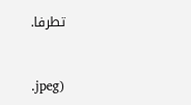تطرفا.



.jpeg)